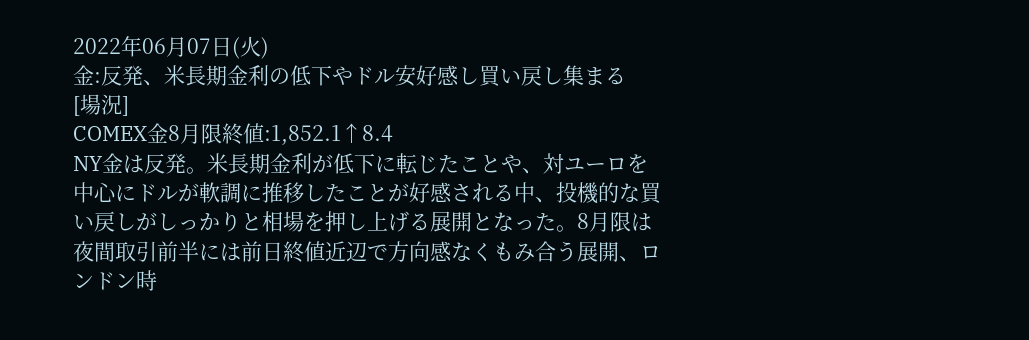2022年06月07日(火)
金:反発、米長期金利の低下やドル安好感し買い戻し集まる
[場況]
COMEX金8月限終値:1,852.1↑8.4
NY金は反発。米長期金利が低下に転じたことや、対ユーロを中心にドルが軟調に推移したことが好感される中、投機的な買い戻しがしっかりと相場を押し上げる展開となった。8月限は夜間取引前半には前日終値近辺で方向感なくもみ合う展開、ロンドン時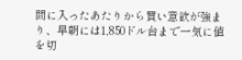間に入ったあたりから買い意欲が強まり、早朝には1,850ドル台まで一気に値を切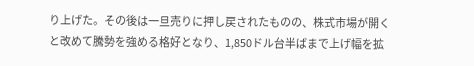り上げた。その後は一旦売りに押し戻されたものの、株式市場が開くと改めて騰勢を強める格好となり、1,850ドル台半ばまで上げ幅を拡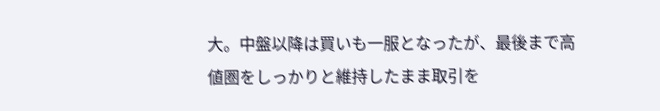大。中盤以降は買いも一服となったが、最後まで高値圏をしっかりと維持したまま取引を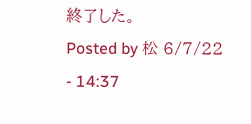終了した。
Posted by 松 6/7/22 - 14:37